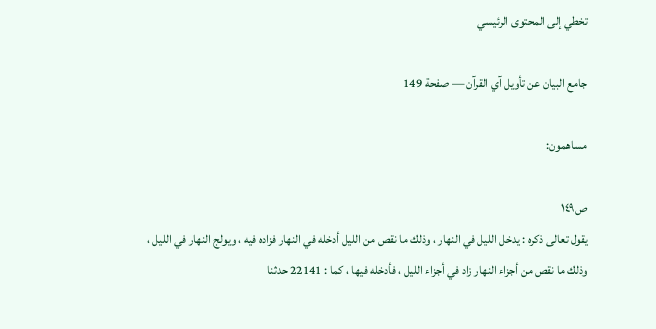تخطي إلى المحتوى الرئيسي

جامع البيان عن تأويل آي القرآن — صفحة 149

مساهمون:

ص١٤٩
يقول تعالى ذكره : يدخل الليل في النهار ، وذلك ما نقص من الليل أدخله في النهار فزاده فيه ، ويولج النهار في الليل ، وذلك ما نقص من أجزاء النهار زاد في أجزاء الليل ، فأدخله فيها ، كما : 22141 حدثنا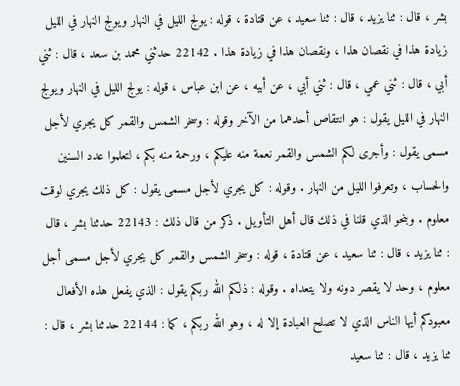بشر ، قال : ثنا يزيد ، قال : ثنا سعيد ، عن قتادة ، قوله : يولج الليل في النهار ويولج النهار في الليل زيادة هذا في نقصان هذا ، ونقصان هذا في زيادة هذا . 22142 حدثني محمد بن سعد ، قال : ثني أبي ، قال : ثني عمي ، قال : ثني أبي ، عن أبيه ، عن ابن عباس ، قوله : يولج الليل في النهار ويولج النهار في الليل يقول : هو انتقاص أحدهما من الآخر وقوله : وسخر الشمس والقمر كل يجري لأجل مسمى يقول : وأجرى لكم الشمس والقمر نعمة منه عليكم ، ورحمة منه بكم ، لتعلموا عدد السنين والحساب ، وتعرفوا الليل من النهار . وقوله : كل يجري لأجل مسمى يقول : كل ذلك يجري لوقت معلوم . وبنحو الذي قلنا في ذلك قال أهل التأويل . ذكر من قال ذلك : 22143 حدثنا بشر ، قال : ثنا يزيد ، قال : ثنا سعيد ، عن قتادة ، قوله : وسخر الشمس والقمر كل يجري لأجل مسمى أجل معلوم ، وحد لا يقصر دونه ولا يتعداه . وقوله : ذلكم الله ربكم يقول : الذي يفعل هذه الأفعال معبودكم أيها الناس الذي لا تصلح العبادة إلا له ، وهو الله ربكم ، كما : 22144 حدثنا بشر ، قال : ثنا يزيد ، قال : ثنا سعيد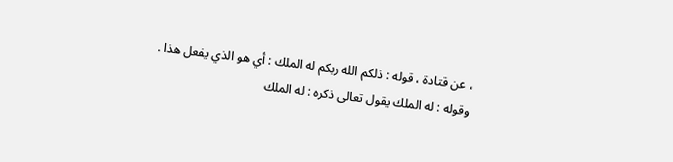، عن قتادة ، قوله : ذلكم الله ربكم له الملك : أي هو الذي يفعل هذا . وقوله : له الملك يقول تعالى ذكره : له الملك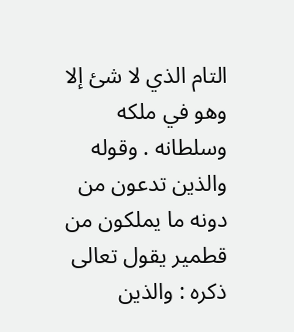التام الذي لا شئ إلا وهو في ملكه وسلطانه . وقوله والذين تدعون من دونه ما يملكون من قطمير يقول تعالى ذكره : والذين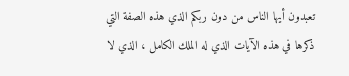تعبدون أيها الناس من دون ربكم الذي هذه الصفة التي ذكرها في هذه الآيات الذي له الملك الكامل ، الذي لا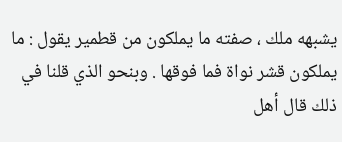يشبهه ملك ، صفته ما يملكون من قطمير يقول : ما يملكون قشر نواة فما فوقها . وبنحو الذي قلنا في ذلك قال أهل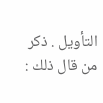التأويل . ذكر من قال ذلك :